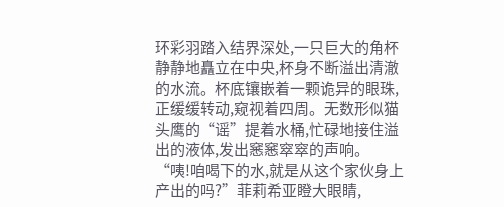环彩羽踏入结界深处,一只巨大的角杯静静地矗立在中央,杯身不断溢出清澈的水流。杯底镶嵌着一颗诡异的眼珠,正缓缓转动,窥视着四周。无数形似猫头鹰的“谣”提着水桶,忙碌地接住溢出的液体,发出窸窸窣窣的声响。
“咦!咱喝下的水,就是从这个家伙身上产出的吗?”菲莉希亚瞪大眼睛,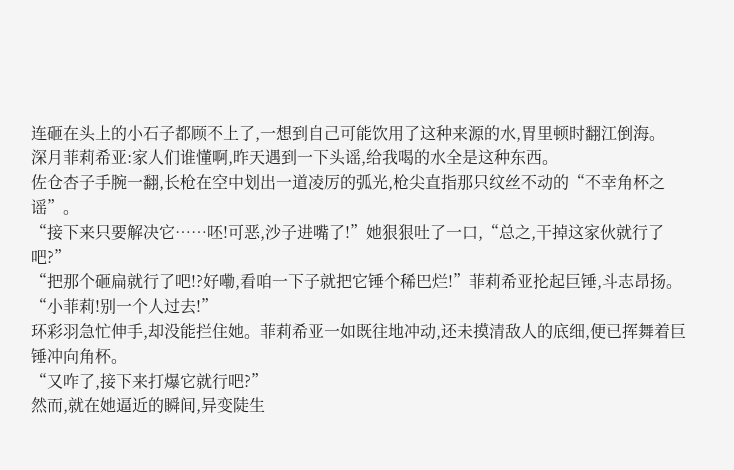连砸在头上的小石子都顾不上了,一想到自己可能饮用了这种来源的水,胃里顿时翻江倒海。
深月菲莉希亚:家人们谁懂啊,昨天遇到一下头谣,给我喝的水全是这种东西。
佐仓杏子手腕一翻,长枪在空中划出一道凌厉的弧光,枪尖直指那只纹丝不动的“不幸角杯之谣”。
“接下来只要解决它……呸!可恶,沙子进嘴了!”她狠狠吐了一口,“总之,干掉这家伙就行了吧?”
“把那个砸扁就行了吧!?好嘞,看咱一下子就把它锤个稀巴烂!”菲莉希亚抡起巨锤,斗志昂扬。
“小菲莉!别一个人过去!”
环彩羽急忙伸手,却没能拦住她。菲莉希亚一如既往地冲动,还未摸清敌人的底细,便已挥舞着巨锤冲向角杯。
“又咋了,接下来打爆它就行吧?”
然而,就在她逼近的瞬间,异变陡生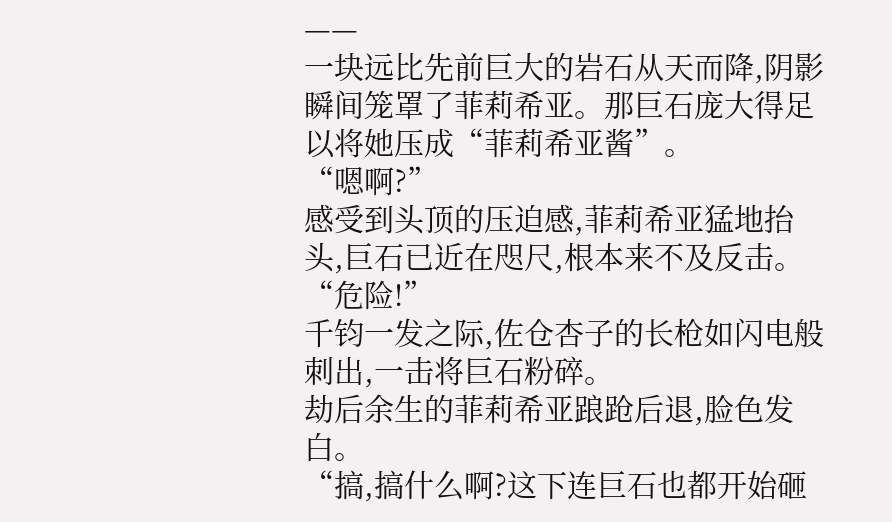——
一块远比先前巨大的岩石从天而降,阴影瞬间笼罩了菲莉希亚。那巨石庞大得足以将她压成“菲莉希亚酱”。
“嗯啊?”
感受到头顶的压迫感,菲莉希亚猛地抬头,巨石已近在咫尺,根本来不及反击。
“危险!”
千钧一发之际,佐仓杏子的长枪如闪电般刺出,一击将巨石粉碎。
劫后余生的菲莉希亚踉跄后退,脸色发白。
“搞,搞什么啊?这下连巨石也都开始砸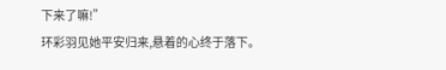下来了嘛!”
环彩羽见她平安归来,悬着的心终于落下。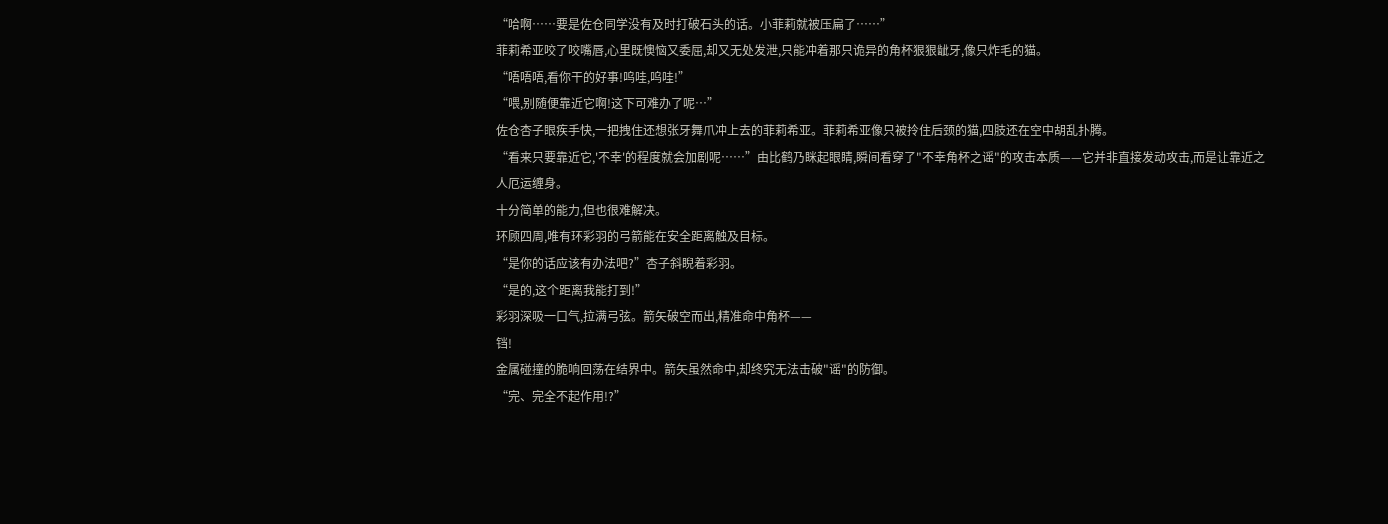“哈啊……要是佐仓同学没有及时打破石头的话。小菲莉就被压扁了……”
菲莉希亚咬了咬嘴唇,心里既懊恼又委屈,却又无处发泄,只能冲着那只诡异的角杯狠狠龇牙,像只炸毛的猫。
“唔唔唔,看你干的好事!呜哇,呜哇!”
“喂,别随便靠近它啊!这下可难办了呢…”
佐仓杏子眼疾手快,一把拽住还想张牙舞爪冲上去的菲莉希亚。菲莉希亚像只被拎住后颈的猫,四肢还在空中胡乱扑腾。
“看来只要靠近它,'不幸'的程度就会加剧呢……”由比鹤乃眯起眼睛,瞬间看穿了"不幸角杯之谣"的攻击本质——它并非直接发动攻击,而是让靠近之人厄运缠身。
十分简单的能力,但也很难解决。
环顾四周,唯有环彩羽的弓箭能在安全距离触及目标。
“是你的话应该有办法吧?”杏子斜睨着彩羽。
“是的,这个距离我能打到!”
彩羽深吸一口气,拉满弓弦。箭矢破空而出,精准命中角杯——
铛!
金属碰撞的脆响回荡在结界中。箭矢虽然命中,却终究无法击破"谣"的防御。
“完、完全不起作用!?”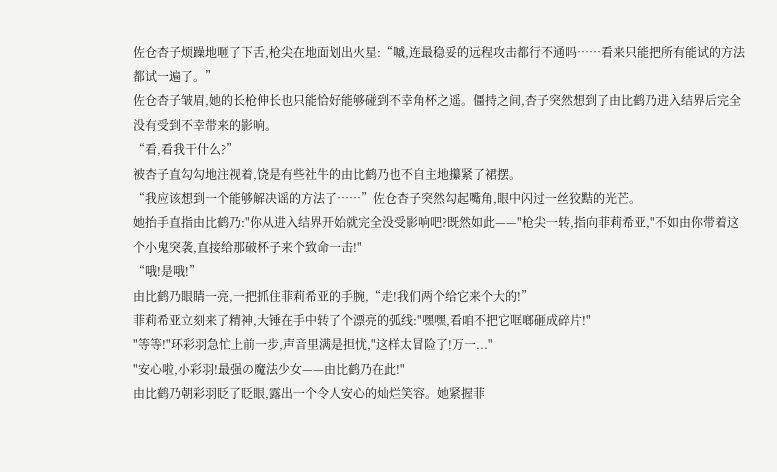佐仓杏子烦躁地咂了下舌,枪尖在地面划出火星:“嘁,连最稳妥的远程攻击都行不通吗……看来只能把所有能试的方法都试一遍了。”
佐仓杏子皱眉,她的长枪伸长也只能恰好能够碰到不幸角杯之遥。僵持之间,杏子突然想到了由比鹤乃进入结界后完全没有受到不幸带来的影响。
“看,看我干什么?”
被杏子直勾勾地注视着,饶是有些社牛的由比鹤乃也不自主地攥紧了裙摆。
“我应该想到一个能够解决谣的方法了……”佐仓杏子突然勾起嘴角,眼中闪过一丝狡黠的光芒。
她抬手直指由比鹤乃:"你从进入结界开始就完全没受影响吧?既然如此——"枪尖一转,指向菲莉希亚,"不如由你带着这个小鬼突袭,直接给那破杯子来个致命一击!"
“哦!是哦!”
由比鹤乃眼睛一亮,一把抓住菲莉希亚的手腕,“走!我们两个给它来个大的!”
菲莉希亚立刻来了精神,大锤在手中转了个漂亮的弧线:"嘿嘿,看咱不把它哐啷砸成碎片!"
"等等!"环彩羽急忙上前一步,声音里满是担忧,"这样太冒险了!万一..."
"安心啦,小彩羽!最强の魔法少女——由比鹤乃在此!"
由比鹤乃朝彩羽眨了眨眼,露出一个令人安心的灿烂笑容。她紧握菲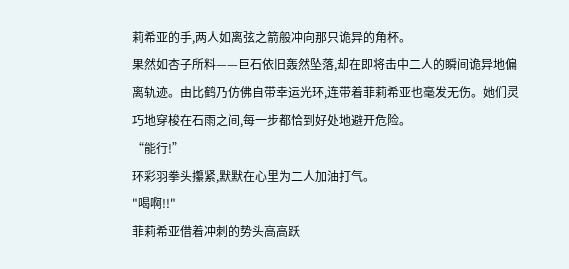莉希亚的手,两人如离弦之箭般冲向那只诡异的角杯。
果然如杏子所料——巨石依旧轰然坠落,却在即将击中二人的瞬间诡异地偏离轨迹。由比鹤乃仿佛自带幸运光环,连带着菲莉希亚也毫发无伤。她们灵巧地穿梭在石雨之间,每一步都恰到好处地避开危险。
“能行!”
环彩羽拳头攥紧,默默在心里为二人加油打气。
"喝啊!!"
菲莉希亚借着冲刺的势头高高跃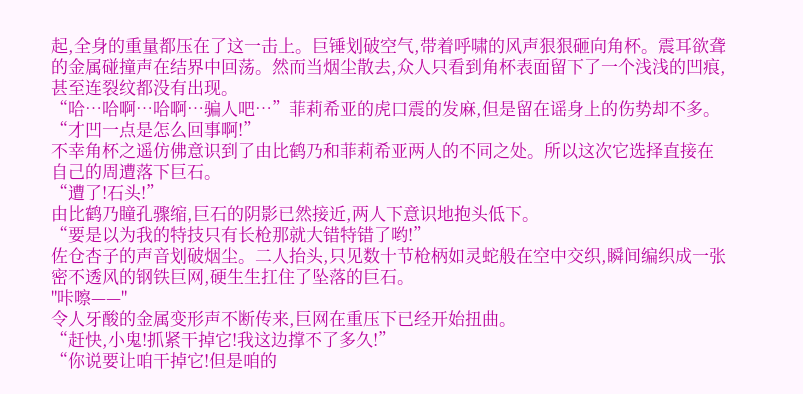起,全身的重量都压在了这一击上。巨锤划破空气,带着呼啸的风声狠狠砸向角杯。震耳欲聋的金属碰撞声在结界中回荡。然而当烟尘散去,众人只看到角杯表面留下了一个浅浅的凹痕,甚至连裂纹都没有出现。
“哈…哈啊…哈啊…骗人吧…”菲莉希亚的虎口震的发麻,但是留在谣身上的伤势却不多。
“才凹一点是怎么回事啊!”
不幸角杯之遥仿佛意识到了由比鹤乃和菲莉希亚两人的不同之处。所以这次它选择直接在自己的周遭落下巨石。
“遭了!石头!”
由比鹤乃瞳孔骤缩,巨石的阴影已然接近,两人下意识地抱头低下。
“要是以为我的特技只有长枪那就大错特错了哟!”
佐仓杏子的声音划破烟尘。二人抬头,只见数十节枪柄如灵蛇般在空中交织,瞬间编织成一张密不透风的钢铁巨网,硬生生扛住了坠落的巨石。
"咔嚓——"
令人牙酸的金属变形声不断传来,巨网在重压下已经开始扭曲。
“赶快,小鬼!抓紧干掉它!我这边撑不了多久!”
“你说要让咱干掉它!但是咱的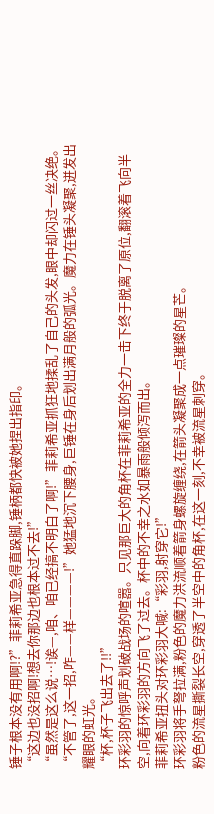锤子根本没有用啊!?”菲莉希亚急得直跺脚,锤柄都快被她捏出指印。
“这边也没招啊!想去你那边也根本过不去!”
“虽然是这么说…!诶—,咱、咱已经搞不明白了啊!”菲莉希亚抓狂地揉乱了自己的头发,眼中却闪过一丝决绝。
“不管了,这一招,咋——样————!”她猛地沉下腰身,巨锤在身后划出满月般的弧光。魔力在锤头凝聚,迸发出耀眼的虹光。
“杯,杯子飞出去了!!”
环彩羽的惊呼声划破战场的喧嚣。只见那巨大的角杯在菲莉希亚的全力一击下终于脱离了原位,翻滚着飞向半空,向着环彩羽的方向飞了过去。杯中的不幸之水如暴雨般倾泻而出。
菲莉希亚扭头对环彩羽大喊:“彩羽,射穿它!”
环彩羽将手弩拉满,粉色的魔力洪流顺着箭身螺旋缠绕,在箭头凝聚成一点璀璨的星芒。
粉色的流星撕裂长空,穿透了半空中的角杯,在这一刻,不幸被流星刺穿。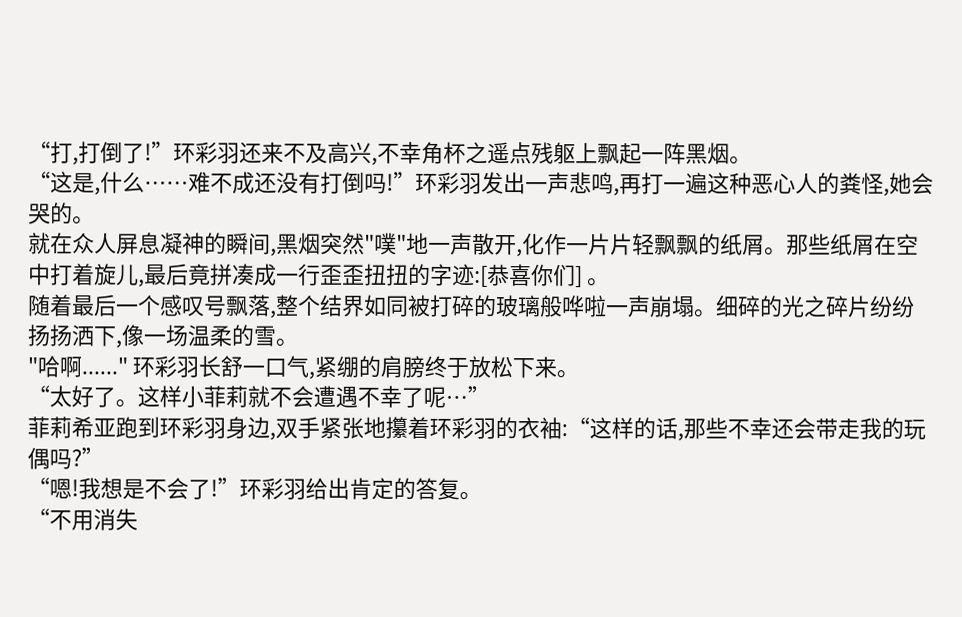“打,打倒了!”环彩羽还来不及高兴,不幸角杯之遥点残躯上飘起一阵黑烟。
“这是,什么……难不成还没有打倒吗!”环彩羽发出一声悲鸣,再打一遍这种恶心人的粪怪,她会哭的。
就在众人屏息凝神的瞬间,黑烟突然"噗"地一声散开,化作一片片轻飘飘的纸屑。那些纸屑在空中打着旋儿,最后竟拼凑成一行歪歪扭扭的字迹:[恭喜你们] 。
随着最后一个感叹号飘落,整个结界如同被打碎的玻璃般哗啦一声崩塌。细碎的光之碎片纷纷扬扬洒下,像一场温柔的雪。
"哈啊......" 环彩羽长舒一口气,紧绷的肩膀终于放松下来。
“太好了。这样小菲莉就不会遭遇不幸了呢…”
菲莉希亚跑到环彩羽身边,双手紧张地攥着环彩羽的衣袖:“这样的话,那些不幸还会带走我的玩偶吗?”
“嗯!我想是不会了!”环彩羽给出肯定的答复。
“不用消失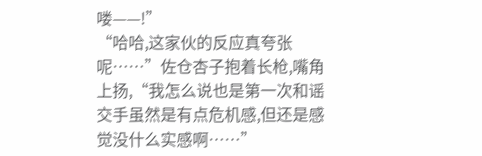喽——!”
“哈哈,这家伙的反应真夸张呢……”佐仓杏子抱着长枪,嘴角上扬,“我怎么说也是第一次和谣交手虽然是有点危机感,但还是感觉没什么实感啊……”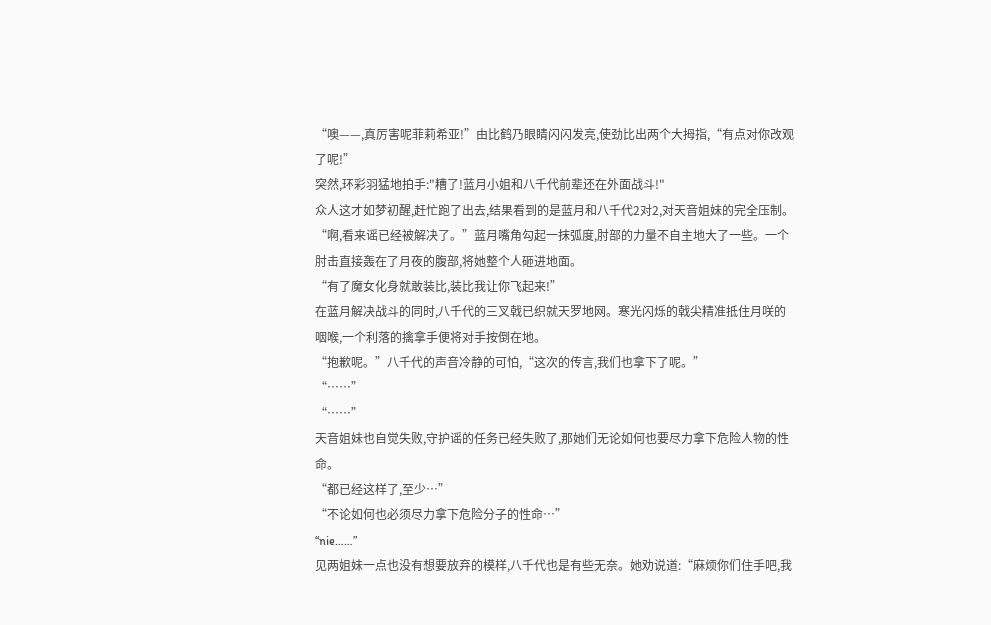“噢——,真厉害呢菲莉希亚!”由比鹤乃眼睛闪闪发亮,使劲比出两个大拇指,“有点对你改观了呢!”
突然,环彩羽猛地拍手:"糟了!蓝月小姐和八千代前辈还在外面战斗!"
众人这才如梦初醒,赶忙跑了出去,结果看到的是蓝月和八千代2对2,对天音姐妹的完全压制。
“啊,看来谣已经被解决了。”蓝月嘴角勾起一抹弧度,肘部的力量不自主地大了一些。一个肘击直接轰在了月夜的腹部,将她整个人砸进地面。
“有了魔女化身就敢装比,装比我让你飞起来!”
在蓝月解决战斗的同时,八千代的三叉戟已织就天罗地网。寒光闪烁的戟尖精准抵住月咲的咽喉,一个利落的擒拿手便将对手按倒在地。
“抱歉呢。”八千代的声音冷静的可怕,“这次的传言,我们也拿下了呢。”
“……”
“……”
天音姐妹也自觉失败,守护谣的任务已经失败了,那她们无论如何也要尽力拿下危险人物的性命。
“都已经这样了,至少…”
“不论如何也必须尽力拿下危险分子的性命…”
“nie……”
见两姐妹一点也没有想要放弃的模样,八千代也是有些无奈。她劝说道:“麻烦你们住手吧,我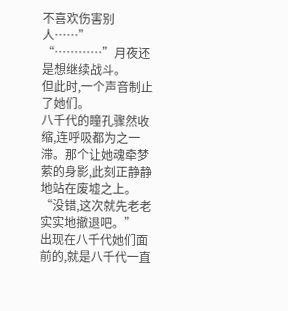不喜欢伤害别人……”
“…………”月夜还是想继续战斗。
但此时,一个声音制止了她们。
八千代的瞳孔骤然收缩,连呼吸都为之一滞。那个让她魂牵梦萦的身影,此刻正静静地站在废墟之上。
“没错,这次就先老老实实地撤退吧。”
出现在八千代她们面前的,就是八千代一直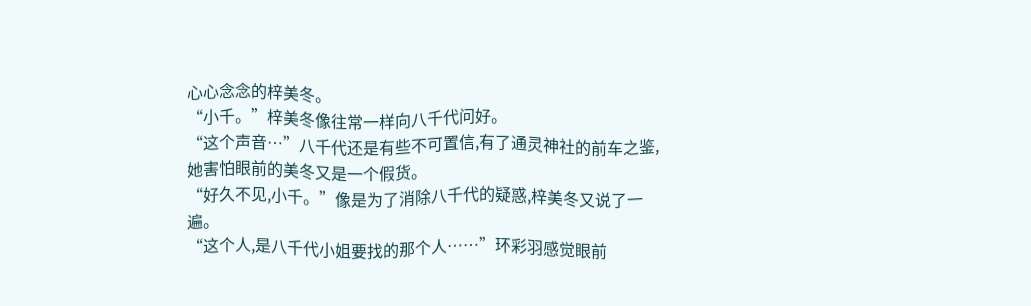心心念念的梓美冬。
“小千。”梓美冬像往常一样向八千代问好。
“这个声音…”八千代还是有些不可置信,有了通灵神社的前车之鉴,她害怕眼前的美冬又是一个假货。
“好久不见,小千。”像是为了消除八千代的疑惑,梓美冬又说了一遍。
“这个人,是八千代小姐要找的那个人……”环彩羽感觉眼前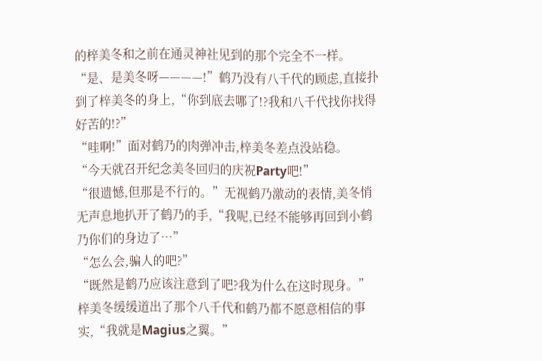的梓美冬和之前在通灵神社见到的那个完全不一样。
“是、是美冬呀————!”鹤乃没有八千代的顾虑,直接扑到了梓美冬的身上,“你到底去哪了!?我和八千代找你找得好苦的!?”
“哇啊!”面对鹤乃的肉弹冲击,梓美冬差点没站稳。
“今天就召开纪念美冬回归的庆祝Party吧!”
“很遗憾,但那是不行的。”无视鹤乃激动的表情,美冬悄无声息地扒开了鹤乃的手,“我呢,已经不能够再回到小鹤乃你们的身边了…”
“怎么会,骗人的吧?”
“既然是鹤乃应该注意到了吧?我为什么在这时现身。”梓美冬缓缓道出了那个八千代和鹤乃都不愿意相信的事实,“我就是Magius之翼。”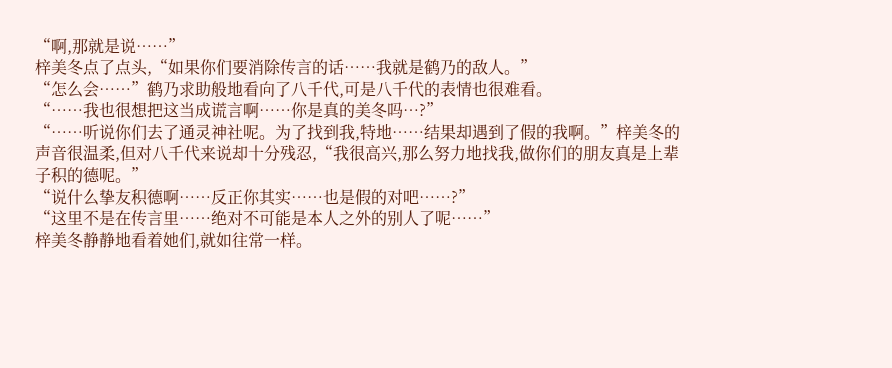“啊,那就是说……”
梓美冬点了点头,“如果你们要消除传言的话……我就是鹤乃的敌人。”
“怎么会……”鹤乃求助般地看向了八千代,可是八千代的表情也很难看。
“……我也很想把这当成谎言啊……你是真的美冬吗…?”
“……听说你们去了通灵神社呢。为了找到我,特地……结果却遇到了假的我啊。”梓美冬的声音很温柔,但对八千代来说却十分残忍,“我很高兴,那么努力地找我,做你们的朋友真是上辈子积的德呢。”
“说什么挚友积德啊……反正你其实……也是假的对吧……?”
“这里不是在传言里……绝对不可能是本人之外的别人了呢……”
梓美冬静静地看着她们,就如往常一样。